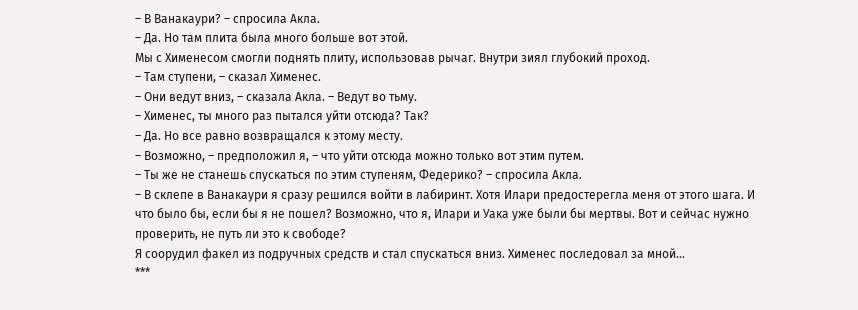– В Ванакаури? – спросила Акла.
– Да. Но там плита была много больше вот этой.
Мы с Хименесом смогли поднять плиту, использовав рычаг. Внутри зиял глубокий проход.
– Там ступени, – сказал Хименес.
– Они ведут вниз, – сказала Акла. – Ведут во тьму.
– Хименес, ты много раз пытался уйти отсюда? Так?
– Да. Но все равно возвращался к этому месту.
– Возможно, – предположил я, – что уйти отсюда можно только вот этим путем.
– Ты же не станешь спускаться по этим ступеням, Федерико? – спросила Акла.
– В склепе в Ванакаури я сразу решился войти в лабиринт. Хотя Илари предостерегла меня от этого шага. И что было бы, если бы я не пошел? Возможно, что я, Илари и Уака уже были бы мертвы. Вот и сейчас нужно проверить, не путь ли это к свободе?
Я соорудил факел из подручных средств и стал спускаться вниз. Хименес последовал за мной…
***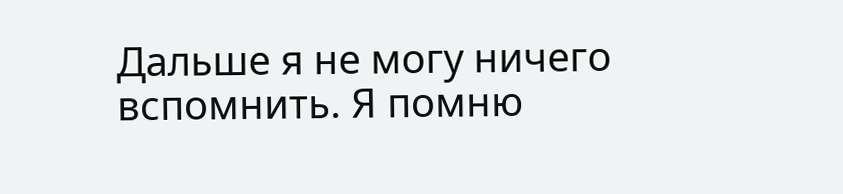Дальше я не могу ничего вспомнить. Я помню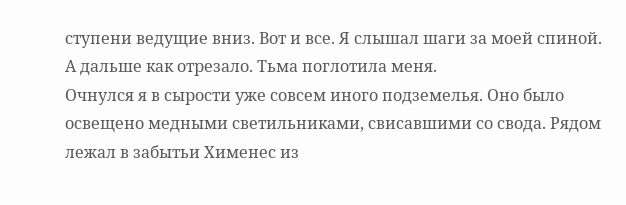ступени ведущие вниз. Вот и все. Я слышал шаги за моей спиной. А дальше как отрезало. Тьма поглотила меня.
Очнулся я в сырости уже совсем иного подземелья. Оно было освещено медными светильниками, свисавшими со свода. Рядом лежал в забытьи Хименес из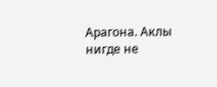Арагона. Аклы нигде не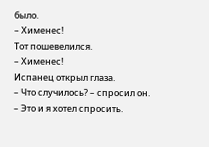было.
– Хименес!
Тот пошевелился.
– Хименес!
Испанец открыл глаза.
– Что случилось? – спросил он.
– Это и я хотел спросить.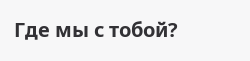Где мы с тобой?